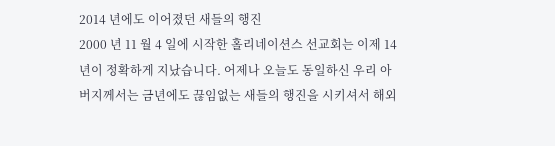2014 년에도 이어졌던 새들의 행진
2000 년 11 월 4 일에 시작한 홀리네이션스 선교회는 이제 14 년이 정확하게 지났습니다. 어제나 오늘도 동일하신 우리 아버지께서는 금년에도 끊임없는 새들의 행진을 시키셔서 해외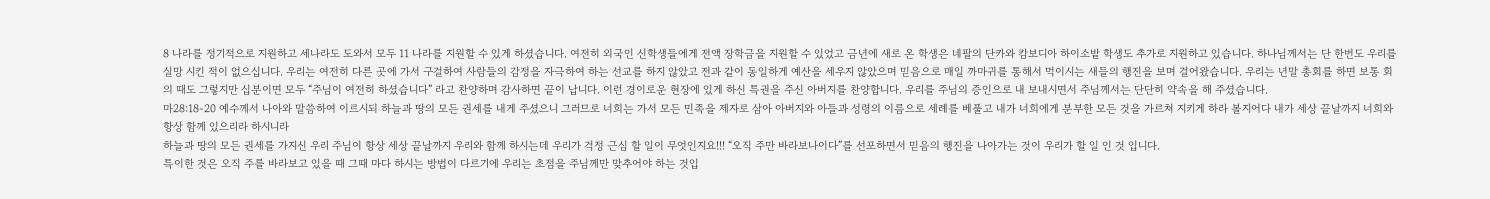8 나라를 정기적으로 지원하고 세나라도 도와서 모두 11 나라를 지원할 수 있게 하셨습니다. 여전히 외국인 신학생들에게 전액 장학금을 지원할 수 있었고 금년에 새로 온 학생은 네팔의 단카와 캄보디아 하이소밭 학생도 추가로 지원하고 있습니다. 하나님께서는 단 한번도 우리를 실망 시킨 적이 없으십니다. 우리는 여전히 다른 곳에 가서 구걸하여 사람들의 감정을 자극하여 하는 선교를 하지 않았고 전과 같이 동일하게 예산을 세우지 않았으며 믿음으로 매일 까마귀를 통해서 먹이시는 새들의 행진을 보며 걸어왔습니다. 우리는 년말 총회를 하면 보통 회의 때도 그렇지만 십분이면 모두 “주님이 여전히 하셨습니다” 라고 찬양하며 감사하면 끝이 납니다. 이런 경이로운 현장에 있게 하신 특권을 주신 아버지를 찬양합니다. 우리를 주님의 증인으로 내 보내시면서 주님께서는 단단히 약속을 해 주셨습니다.
마28:18-20 예수께서 나아와 말씀하여 이르시되 하늘과 땅의 모든 권세를 내게 주셨으니 그러므로 너희는 가서 모든 민족을 제자로 삼아 아버지와 아들과 성령의 이름으로 세례를 베풀고 내가 너희에게 분부한 모든 것을 가르쳐 지키게 하라 볼지어다 내가 세상 끝날까지 너희와 항상 함께 있으리라 하시니라
하늘과 땅의 모든 권세를 가지신 우리 주님이 항상 세상 끝날까지 우리와 함께 하시는데 우리가 걱정 근심 할 일이 무엇인지요!!! “오직 주만 바라보나이다”를 선포하면서 믿음의 행진을 나아가는 것이 우리가 할 일 인 것 입니다.
특이한 것은 오직 주를 바라보고 있을 때 그때 마다 하시는 방법이 다르기에 우리는 초점을 주님께만 맞추어야 하는 것입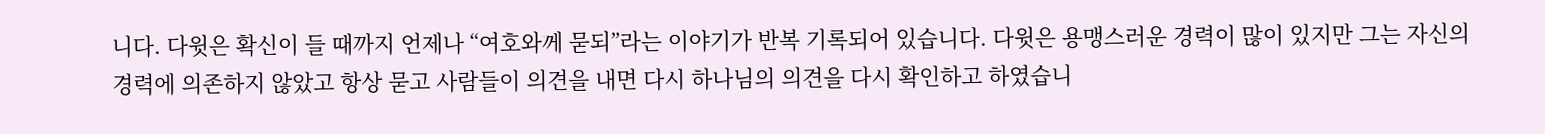니다. 다윗은 확신이 들 때까지 언제나 “여호와께 묻되”라는 이야기가 반복 기록되어 있습니다. 다윗은 용맹스러운 경력이 많이 있지만 그는 자신의 경력에 의존하지 않았고 항상 묻고 사람들이 의견을 내면 다시 하나님의 의견을 다시 확인하고 하였습니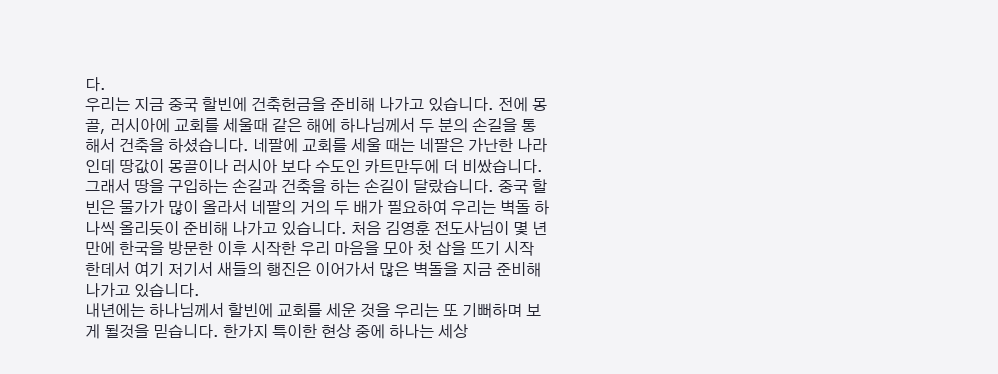다.
우리는 지금 중국 할빈에 건축헌금을 준비해 나가고 있습니다. 전에 몽골, 러시아에 교회를 세울때 같은 해에 하나님께서 두 분의 손길을 통해서 건축을 하셨습니다. 네팔에 교회를 세울 때는 네팔은 가난한 나라인데 땅값이 몽골이나 러시아 보다 수도인 카트만두에 더 비쌌습니다. 그래서 땅을 구입하는 손길과 건축을 하는 손길이 달랐습니다. 중국 할빈은 물가가 많이 올라서 네팔의 거의 두 배가 필요하여 우리는 벽돌 하나씩 올리듯이 준비해 나가고 있습니다. 처음 김영훈 전도사님이 몇 년 만에 한국을 방문한 이후 시작한 우리 마음을 모아 첫 삽을 뜨기 시작 한데서 여기 저기서 새들의 행진은 이어가서 많은 벽돌을 지금 준비해 나가고 있습니다.
내년에는 하나님께서 할빈에 교회를 세운 것을 우리는 또 기뻐하며 보게 될것을 믿습니다. 한가지 특이한 현상 중에 하나는 세상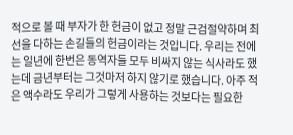적으로 볼 때 부자가 한 헌금이 없고 정말 근검절약하며 최선을 다하는 손길들의 헌금이라는 것입니다. 우리는 전에는 일년에 한번은 동역자들 모두 비싸지 않는 식사라도 했는데 금년부터는 그것마저 하지 않기로 했습니다. 아주 적은 액수라도 우리가 그렇게 사용하는 것보다는 필요한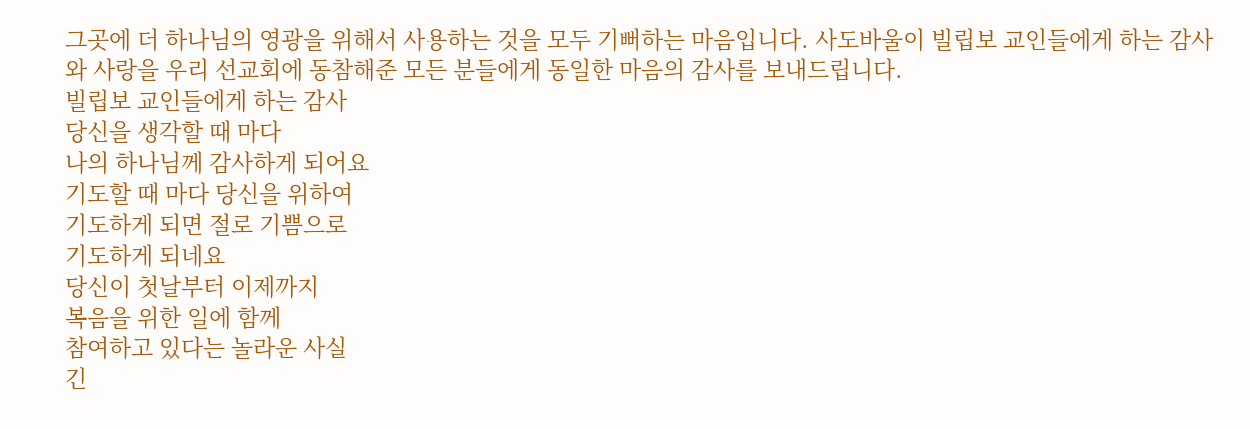그곳에 더 하나님의 영광을 위해서 사용하는 것을 모두 기뻐하는 마음입니다. 사도바울이 빌립보 교인들에게 하는 감사와 사랑을 우리 선교회에 동참해준 모든 분들에게 동일한 마음의 감사를 보내드립니다.
빌립보 교인들에게 하는 감사
당신을 생각할 때 마다
나의 하나님께 감사하게 되어요
기도할 때 마다 당신을 위하여
기도하게 되면 절로 기쁨으로
기도하게 되네요
당신이 첫날부터 이제까지
복음을 위한 일에 함께
참여하고 있다는 놀라운 사실
긴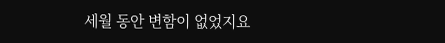세월 동안 변함이 없었지요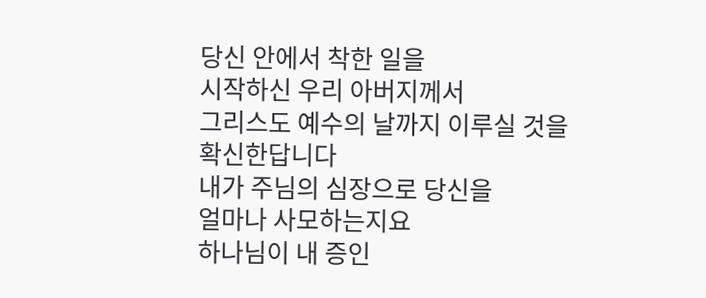당신 안에서 착한 일을
시작하신 우리 아버지께서
그리스도 예수의 날까지 이루실 것을
확신한답니다
내가 주님의 심장으로 당신을
얼마나 사모하는지요
하나님이 내 증인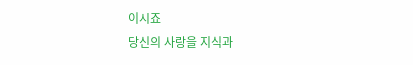이시죠
당신의 사랑을 지식과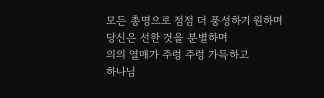모든 총명으로 점점 더 풍성하기 원하며
당신은 선한 것을 분별하며
의의 열매가 주렁 주렁 가득하고
하나님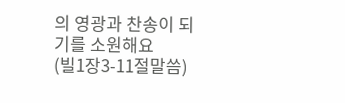의 영광과 찬송이 되기를 소원해요
(빌1장3-11절말씀)